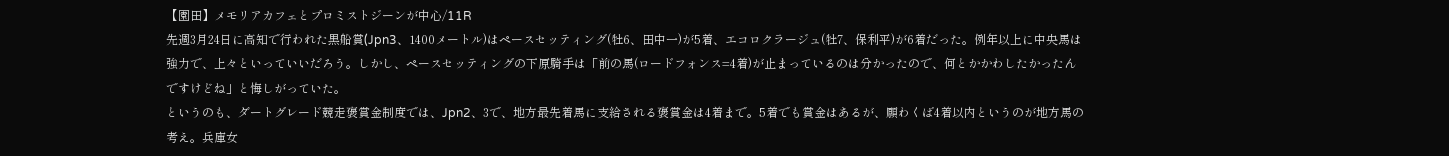【園田】メモリアカフェとプロミストジーンが中心/11R
先週3月24日に高知で行われた黒船賞(Jpn3、1400メートル)はペースセッティング(牡6、田中一)が5着、エコロクラージュ(牡7、保利平)が6着だった。例年以上に中央馬は強力で、上々といっていいだろう。しかし、ペースセッティングの下原騎手は「前の馬(ロードフォンス=4着)が止まっているのは分かったので、何とかかわしたかったんですけどね」と悔しがっていた。
というのも、ダートグレード競走褒賞金制度では、Jpn2、3で、地方最先着馬に支給される褒賞金は4着まで。5着でも賞金はあるが、願わくば4着以内というのが地方馬の考え。兵庫女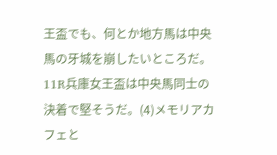王盃でも、何とか地方馬は中央馬の牙城を崩したいところだ。
11R兵庫女王盃は中央馬同士の決着で堅そうだ。(4)メモリアカフェと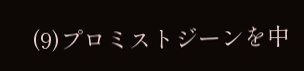(9)プロミストジーンを中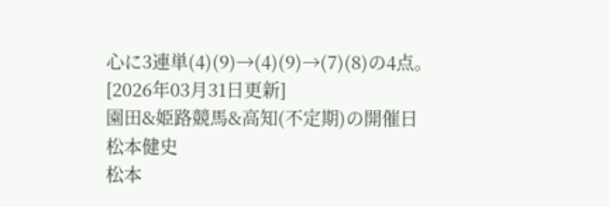心に3連単(4)(9)→(4)(9)→(7)(8)の4点。
[2026年03月31日更新]
園田&姫路競馬&高知(不定期)の開催日
松本健史
松本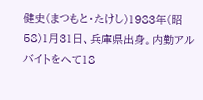健史(まつもと・たけし)1983年(昭58)1月31日、兵庫県出身。内勤アルバイトをへて18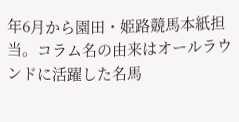年6月から園田・姫路競馬本紙担当。コラム名の由来はオールラウンドに活躍した名馬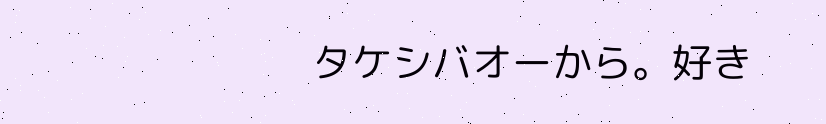タケシバオーから。好き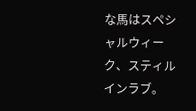な馬はスペシャルウィーク、スティルインラブ。